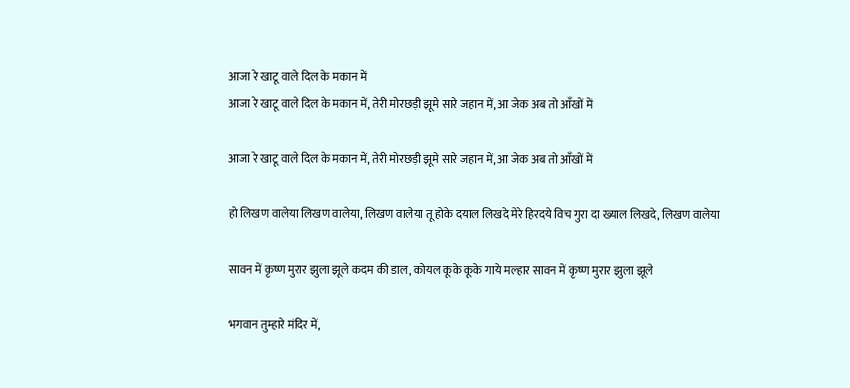आजा रे खाटू वाले दिल के मकान में
आजा रे खाटू वाले दिल के मकान में, तेरी मोरछड़ी झूमे सारे जहान में, आ जेक अब तो आँखों में

आजा रे खाटू वाले दिल के मकान में, तेरी मोरछड़ी झूमे सारे जहान में, आ जेक अब तो आँखों में

हो लिखण वालेया लिखण वालेया, लिखण वालेया तू होके दयाल लिखदे मेरे हिरदये विच गुरा दा ख्याल लिखदे, लिखण वालेया

सावन में कृष्ण मुरार झुला झूले कदम की डाल, कोयल कूके कूके गाये मल्हार सावन में कृष्ण मुरार झुला झूले

भगवान तुम्हारे मंदिर में,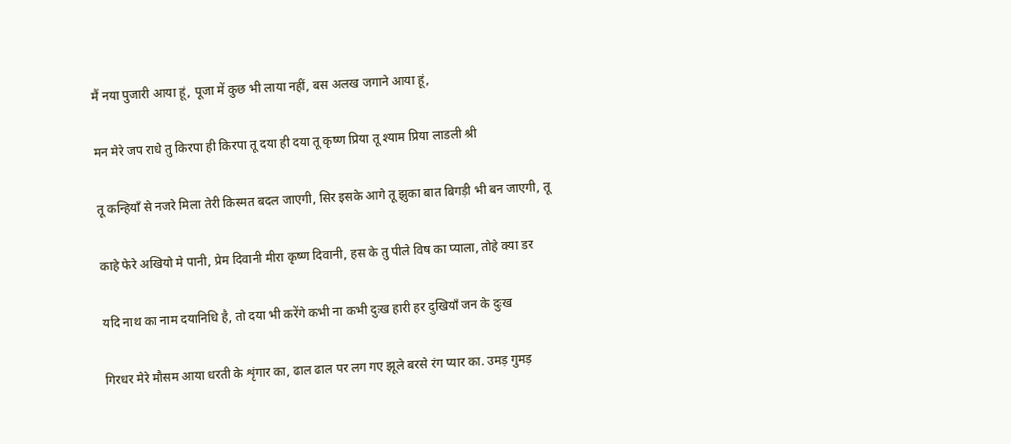मैं नया पुजारी आया हूं, पूजा में कुछ भी लाया नहीं, बस अलख जगाने आया हूं,

मन मेरे जप राधे तु किरपा ही किरपा तू दया ही दया तू कृष्ण प्रिया तू श्याम प्रिया लाडली श्री

तू कन्हियाँ से नजरे मिला तेरी किस्मत बदल जाएगी, सिर इसके आगे तू झुका बात बिगड़ी भी बन जाएगी, तू

काहे फेरे अखियो मे पानी, प्रेम दिवानी मीरा कृष्ण दिवानी, हस के तु पीले विष का प्याला, तोहे क्या डर

यदि नाथ का नाम दयानिधि है, तो दया भी करेंगे कभी ना कभी दुःख हारी हर दुखियाँ जन के दुःख

गिरधर मेरे मौसम आया धरती के शृंगार का, ढाल ढाल पर लग गए झूले बरसे रंग प्यार का. उमड़ गुमड़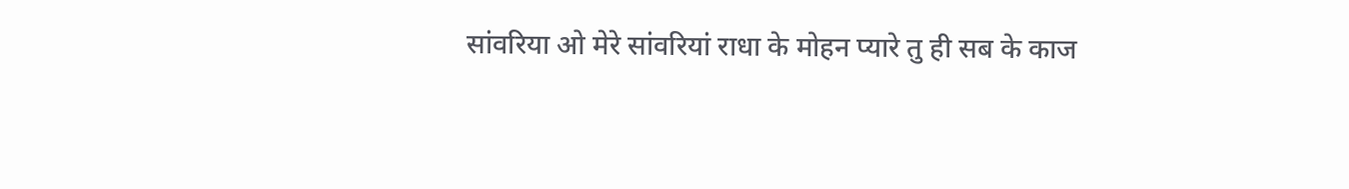सांवरिया ओ मेरे सांवरियां राधा के मोहन प्यारे तु ही सब के काज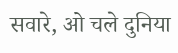सवारे, ओ चले दुनिया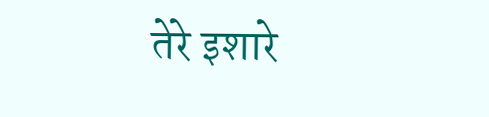तेरे इशारे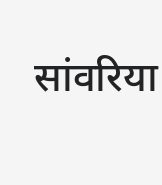सांवरिया